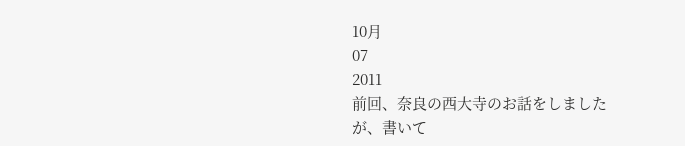10月
07
2011
前回、奈良の西大寺のお話をしましたが、書いて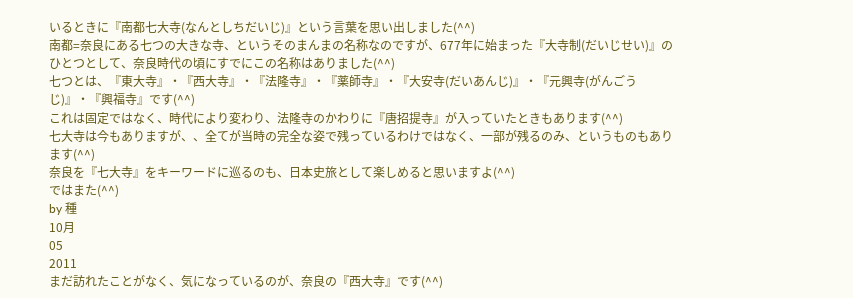いるときに『南都七大寺(なんとしちだいじ)』という言葉を思い出しました(^^)
南都=奈良にある七つの大きな寺、というそのまんまの名称なのですが、677年に始まった『大寺制(だいじせい)』のひとつとして、奈良時代の頃にすでにこの名称はありました(^^)
七つとは、『東大寺』・『西大寺』・『法隆寺』・『薬師寺』・『大安寺(だいあんじ)』・『元興寺(がんごうじ)』・『興福寺』です(^^)
これは固定ではなく、時代により変わり、法隆寺のかわりに『唐招提寺』が入っていたときもあります(^^)
七大寺は今もありますが、、全てが当時の完全な姿で残っているわけではなく、一部が残るのみ、というものもあります(^^)
奈良を『七大寺』をキーワードに巡るのも、日本史旅として楽しめると思いますよ(^^)
ではまた(^^)
by 種
10月
05
2011
まだ訪れたことがなく、気になっているのが、奈良の『西大寺』です(^^)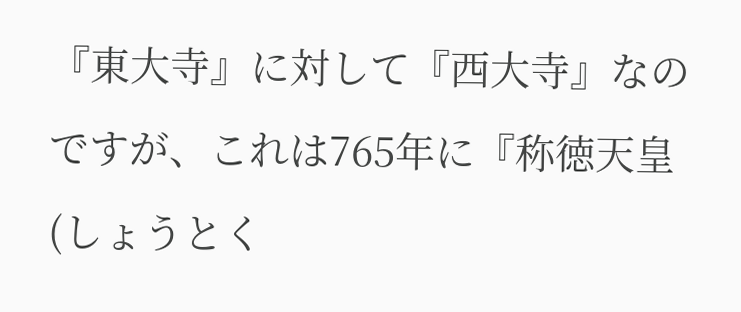『東大寺』に対して『西大寺』なのですが、これは765年に『称徳天皇(しょうとく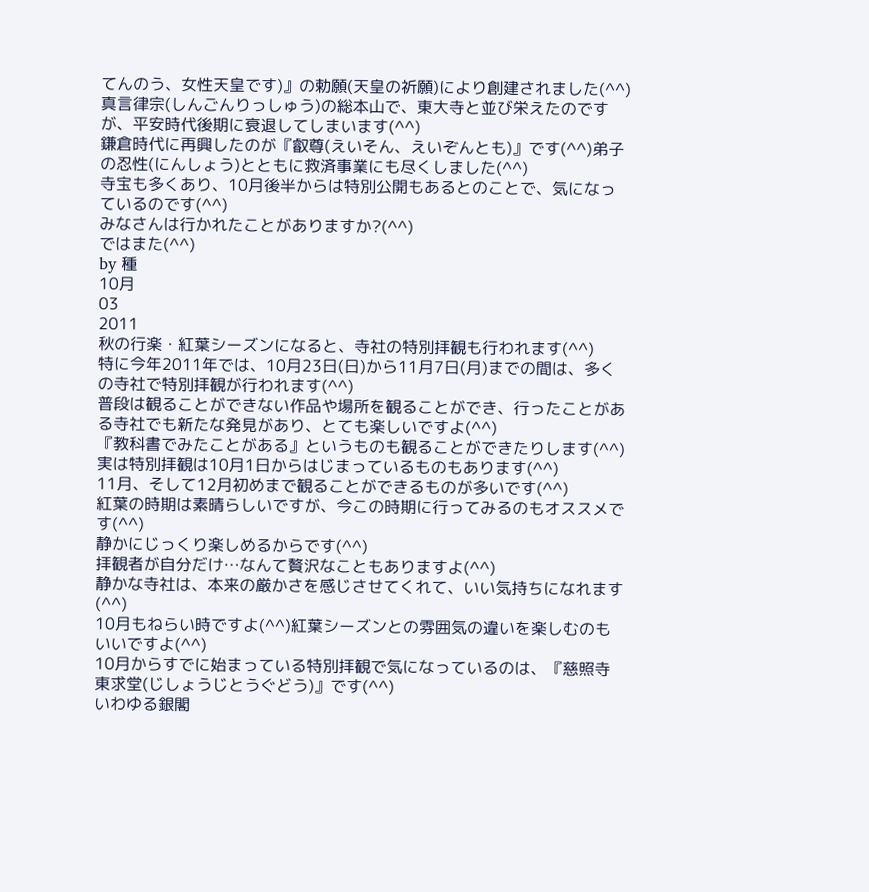てんのう、女性天皇です)』の勅願(天皇の祈願)により創建されました(^^)
真言律宗(しんごんりっしゅう)の総本山で、東大寺と並び栄えたのですが、平安時代後期に衰退してしまいます(^^)
鎌倉時代に再興したのが『叡尊(えいそん、えいぞんとも)』です(^^)弟子の忍性(にんしょう)とともに救済事業にも尽くしました(^^)
寺宝も多くあり、10月後半からは特別公開もあるとのことで、気になっているのです(^^)
みなさんは行かれたことがありますか?(^^)
ではまた(^^)
by 種
10月
03
2011
秋の行楽・紅葉シーズンになると、寺社の特別拝観も行われます(^^)
特に今年2011年では、10月23日(日)から11月7日(月)までの間は、多くの寺社で特別拝観が行われます(^^)
普段は観ることができない作品や場所を観ることができ、行ったことがある寺社でも新たな発見があり、とても楽しいですよ(^^)
『教科書でみたことがある』というものも観ることができたりします(^^)
実は特別拝観は10月1日からはじまっているものもあります(^^)
11月、そして12月初めまで観ることができるものが多いです(^^)
紅葉の時期は素晴らしいですが、今この時期に行ってみるのもオススメです(^^)
静かにじっくり楽しめるからです(^^)
拝観者が自分だけ…なんて贅沢なこともありますよ(^^)
静かな寺社は、本来の厳かさを感じさせてくれて、いい気持ちになれます(^^)
10月もねらい時ですよ(^^)紅葉シーズンとの雰囲気の違いを楽しむのもいいですよ(^^)
10月からすでに始まっている特別拝観で気になっているのは、『慈照寺東求堂(じしょうじとうぐどう)』です(^^)
いわゆる銀閣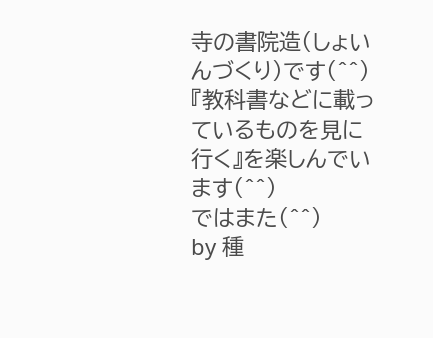寺の書院造(しょいんづくり)です(^^)
『教科書などに載っているものを見に行く』を楽しんでいます(^^)
ではまた(^^)
by 種